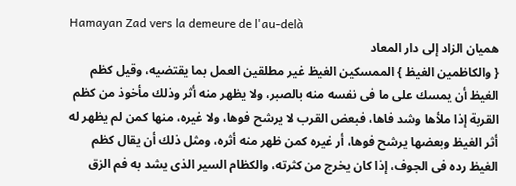Hamayan Zad vers la demeure de l'au-delà
هميان الزاد إلى دار المعاد
{ والكاظمين الغيظ } الممسكين الغيظ غير مطلقين العمل بما يقتضيه، وقيل كظم الغيظ أن يمسك على ما فى نفسه منه بالصبر، ولا يظهر منه أثر وذلك مأخوذ من كظم القربة إذا ملأها وشد فاها، فبعض القرب لا يرشح فوها، ولا غيره، منها كمن لم يظهر له أثر الغيظ وبعضها يرشح فوها، أر غيره كمن ظهر منه أثره، ومثل ذلك أن يقال كظم الغيظ رده فى الجوف، إذا كان يخرج من كثرته، والكظام السير الذى يشد به فم الزق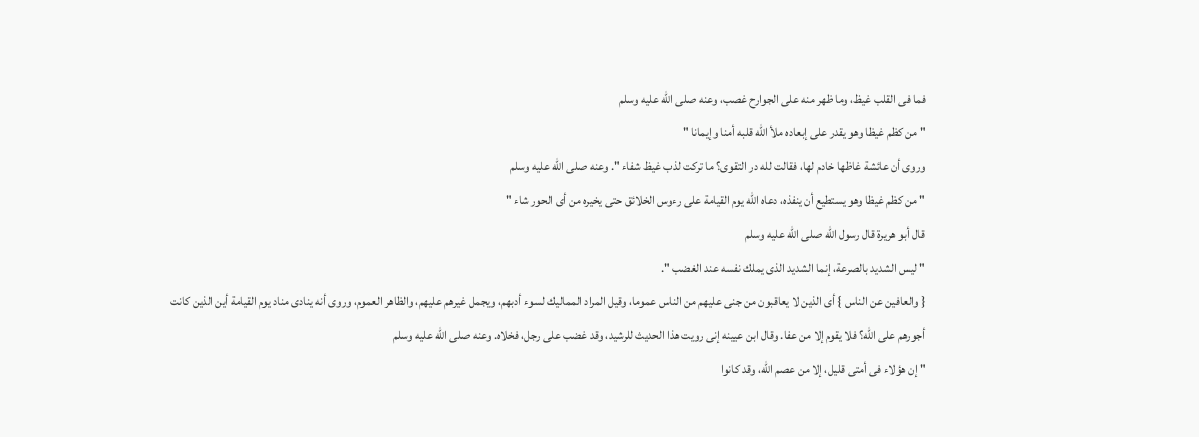فما فى القلب غيظ، وما ظهر منه على الجوارح غصب، وعنه صلى الله عليه وسلم
" من كظم غيظا وهو يقدر على إبعاده ملأ الله قلبه أمنا وإيمانا "
وروى أن عائشة غاظها خادم لها، فقالت لله در التقوى؟ ما تركت لذب غيظ شفاء ". وعنه صلى الله عليه وسلم
" من كظم غيظا وهو يستطيع أن ينفذه، دعاه الله يوم القيامة على رءوس الخلائق حتى يخيره من أى الحور شاء "
قال أبو هريرة قال رسول الله صلى الله عليه وسلم
" ليس الشديد بالصرعة، إنما الشديد الذى يملك نفسه عند الغضب ".
{ والعافين عن الناس } أى الذين لا يعاقبون من جنى عليهم من الناس عموما، وقيل المراد المماليك لسوء أدبهم، ويجمل غيرهم عليهم، والظاهر العموم، وروى أنه ينادى مناد يوم القيامة أين الذين كانت أجورهم على الله؟ فلا يقوم إلا من عفا. وقال ابن عيينه إنى رويت هذا الحديث للرشيد، وقد غضب على رجل، فخلاه. وعنه صلى الله عليه وسلم
" إن هؤلاء فى أمتى قليل، إلا من عصم الله، وقد كانوا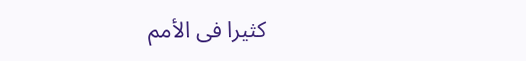كثيرا فى الأمم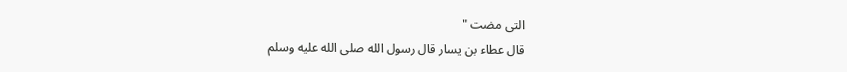التى مضت "
قال عطاء بن يسار قال رسول الله صلى الله عليه وسلم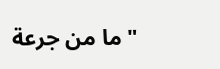" ما من جرعة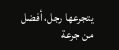يتجرعها رجل، أفضل من جرعة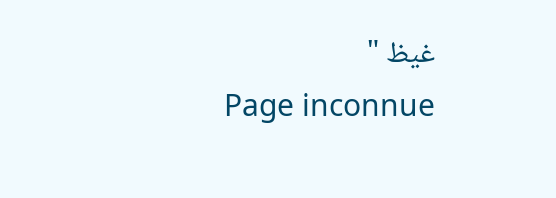غيظ "
Page inconnue